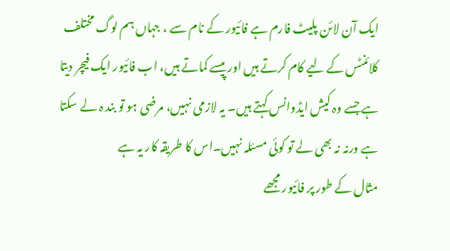ایک آن لائن پلیٹ فارم ہے فائیور کے نام سے ، جہاں ہم لوگ مختلف کلائنٹس کے لیے کام کرتے ہیں اور پیسے کماتے ہیں، اب فائیور ایک فیچر دیتا ہے جسے وہ کیش ایڈوانس کہتے ہیں۔ یہ لازمی نہیں، مرضی ہو تو بند ہ لے سکتا ہے ورنہ نہ بھی لے تو کوئی مسئلہ نہیں۔اس کا طریقہ کار یہ ہے
مثال کے طور پر فائیور مجھے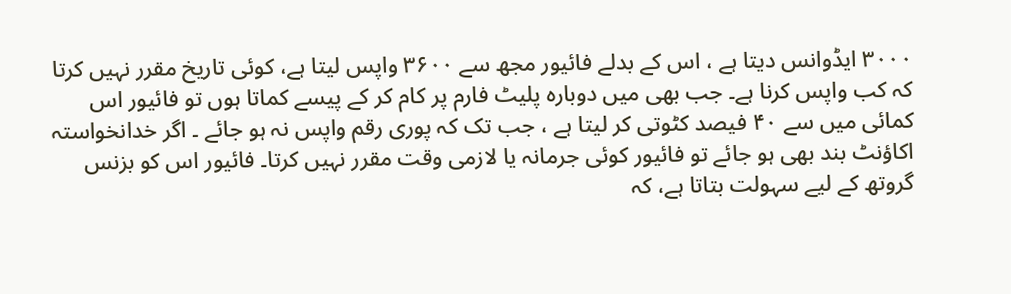۳۰۰۰ ایڈوانس دیتا ہے ، اس کے بدلے فائیور مجھ سے ۳۶۰۰ واپس لیتا ہے، کوئی تاریخ مقرر نہیں کرتا کہ کب واپس کرنا ہے۔ جب بھی میں دوبارہ پلیٹ فارم پر کام کر کے پیسے کماتا ہوں تو فائیور اس کمائی میں سے ۴۰ فیصد کٹوتی کر لیتا ہے ، جب تک کہ پوری رقم واپس نہ ہو جائے ۔ اگر خدانخواستہ اکاؤنٹ بند بھی ہو جائے تو فائیور کوئی جرمانہ یا لازمی وقت مقرر نہیں کرتا۔ فائیور اس کو بزنس گروتھ کے لیے سہولت بتاتا ہے، کہ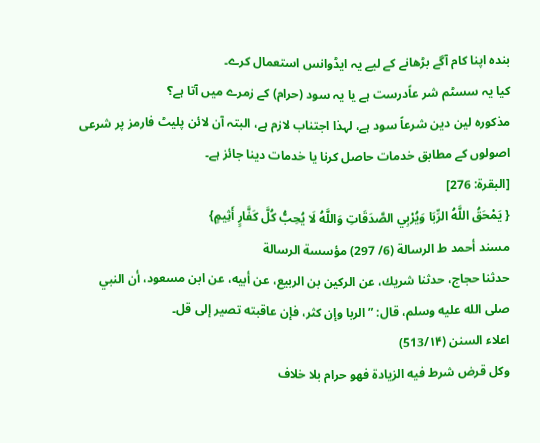بندہ اپنا کام آگے بڑھانے کے لیے یہ ایڈوانس استعمال کرے۔
کیا یہ سسٹم شر عاًدرست ہے یا یہ سود (حرام) کے زمرے میں آتا ہے؟
مذکورہ لین دین شرعاً سود ہے، لہذا اجتناب لازم ہے، البتہ آن لائن پلیٹ فارمز پر شرعی اصولوں کے مطابق خدمات حاصل کرنا یا خدمات دینا جائز ہے۔
[البقرة: 276]
{ يَمْحَقُ اللَّهُ الرِّبَا وَيُرْبِي الصَّدَقَاتِ وَاللَّهُ لَا يُحِبُّ كُلَّ كَفَّارٍ أَثِيمٍ}
مسند أحمد ط الرسالة (6/ 297) مؤسسة الرسالة
حدثنا حجاج، حدثنا شريك، عن الركين بن الربيع، عن أبيه، عن ابن مسعود، أن النبي صلى الله عليه وسلم، قال: ” الربا وإن كثر، فإن عاقبته تصير إلى قل۔
اعلاء السنن (513/۱۴)
وکل قرض شرط فیه الزیادۃ فهو حرام بلا خلاف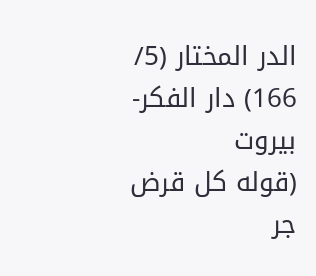الدر المختار (5/ 166) دار الفكر-بيروت
(قوله كل قرض جر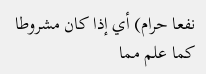نفعا حرام) أي إذا كان مشروطا كما علم مما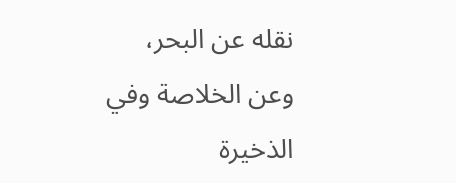نقله عن البحر، وعن الخلاصة وفي الذخيرة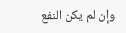وإن لم يكن النفع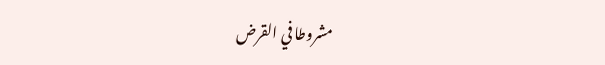مشروطا في القرض